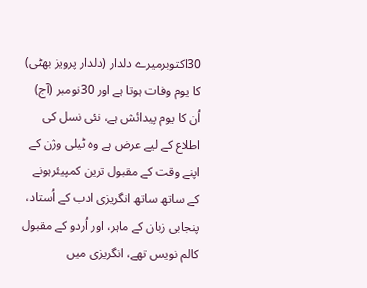30اکتوبرمیرے دلدار (دلدار پرویز بھٹی) کا یوم وفات ہوتا ہے اور 30نومبر (آج) اُن کا یوم پیدائش ہے، نئی نسل کی اطلاع کے لیے عرض ہے وہ ٹیلی وژن کے اپنے وقت کے مقبول ترین کمپیئرہونے کے ساتھ ساتھ انگریزی ادب کے اُستاد، پنجابی زبان کے ماہر، اور اُردو کے مقبول کالم نویس تھے، انگریزی میں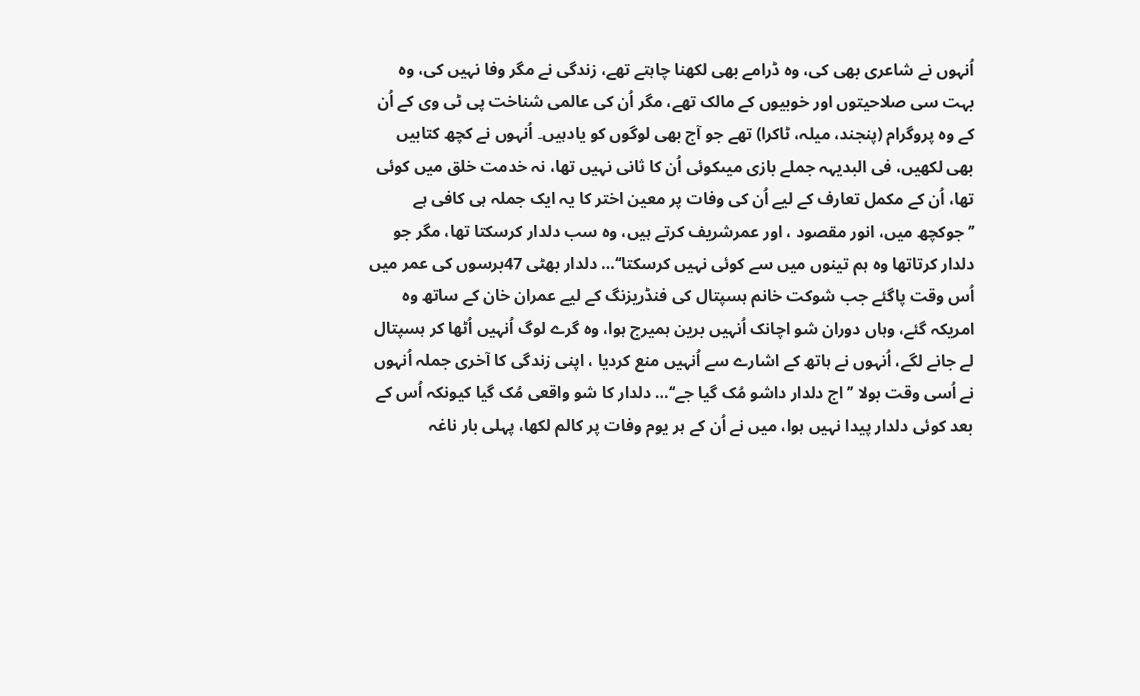اُنہوں نے شاعری بھی کی، وہ ڈرامے بھی لکھنا چاہتے تھے، زندگی نے مگر وفا نہیں کی، وہ بہت سی صلاحیتوں اور خوبیوں کے مالک تھے، مگر اُن کی عالمی شناخت پی ٹی وی کے اُن کے وہ پروگرام (پنجند، میلہ، ٹاکرا) تھے جو آج بھی لوگوں کو یادہیں۔ اُنہوں نے کچھ کتابیں بھی لکھیں، فی البدیہہ جملے بازی میںکوئی اُن کا ثانی نہیں تھا، نہ خدمت خلق میں کوئی تھا، اُن کے مکمل تعارف کے لیے اُن کی وفات پر معین اختر کا یہ ایک جملہ ہی کافی ہے ’’جوکچھ میں، انور مقصود ، اور عمرشریف کرتے ہیں، وہ سب دلدار کرسکتا تھا، مگر جو دلدار کرتاتھا وہ ہم تینوں میں سے کوئی نہیں کرسکتا‘‘… دلدار بھٹی 47برسوں کی عمر میں اُس وقت پاگئے جب شوکت خانم ہسپتال کی فنڈریزنگ کے لیے عمران خان کے ساتھ وہ امریکہ گئے، وہاں دوران شو اچانک اُنہیں برین ہمیرج ہوا، وہ گرے لوگ اُنہیں اُٹھا کر ہسپتال لے جانے لگے، اُنہوں نے ہاتھ کے اشارے سے اُنہیں منع کردیا ، اپنی زندگی کا آخری جملہ اُنہوں نے اُسی وقت بولا ’’ اج دلدار داشو مُک گیا جے‘‘… دلدار کا شو واقعی مُک گیا کیونکہ اُس کے بعد کوئی دلدار پیدا نہیں ہوا، میں نے اُن کے ہر یوم وفات پر کالم لکھا، پہلی بار ناغہ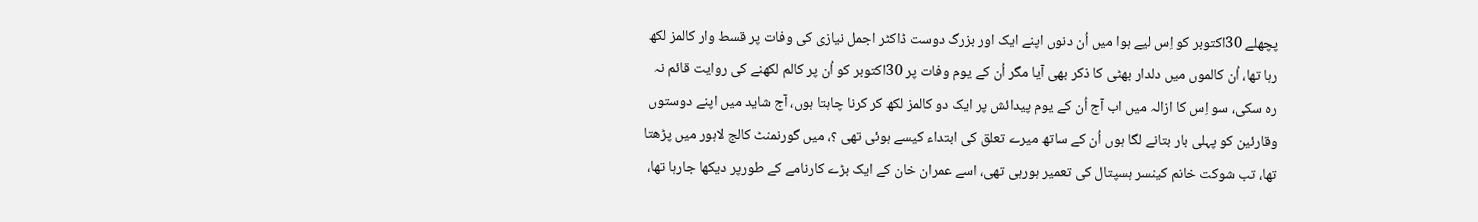پچھلے 30اکتوبر کو اِس لیے ہوا میں اُن دنوں اپنے ایک اور بزرگ دوست ڈاکٹر اجمل نیازی کی وفات پر قسط وار کالمز لکھ رہا تھا، اُن کالموں میں دلدار بھٹی کا ذکر بھی آیا مگر اُن کے یوم وفات پر 30اکتوبر کو اُن پر کالم لکھنے کی روایت قائم نہ رہ سکی، سو اِس کا ازالہ میں اب آج اُن کے یوم پیدائش پر ایک دو کالمز لکھ کر کرنا چاہتا ہوں، آج شاید میں اپنے دوستوں وقارئین کو پہلی بار بتانے لگا ہوں اُن کے ساتھ میرے تعلق کی ابتداء کیسے ہوئی تھی ؟، میں گورنمنٹ کالج لاہور میں پڑھتا تھا، تب شوکت خانم کینسر ہسپتال کی تعمیر ہورہی تھی، اسے عمران خان کے ایک بڑے کارنامے کے طورپر دیکھا جارہا تھا،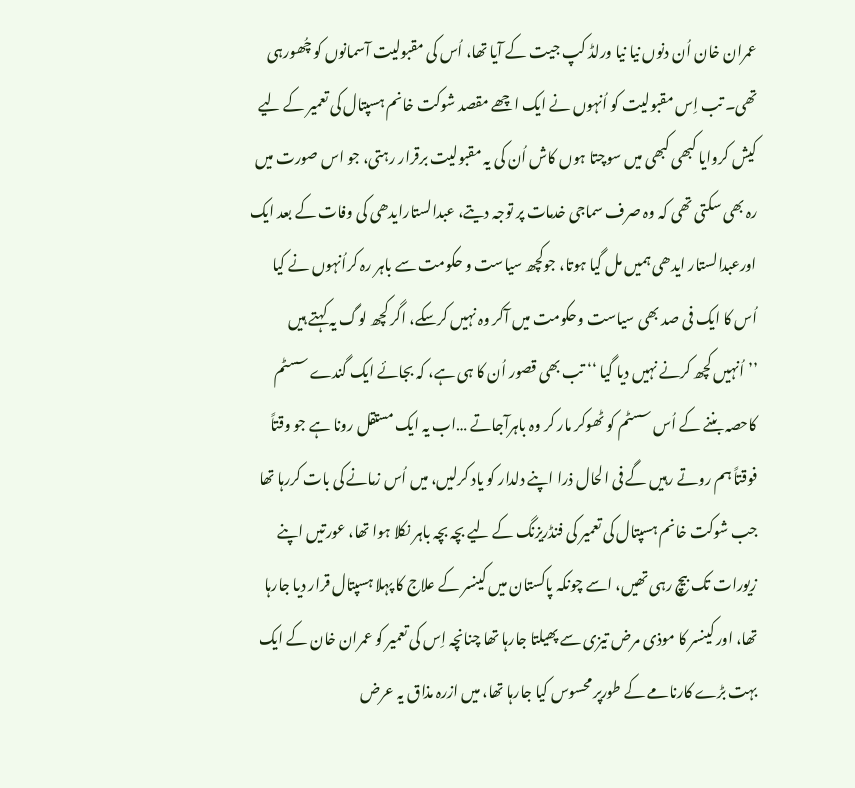عمران خان اُن دنوں نیا نیا ورلڈ کپ جیت کے آیا تھا، اُس کی مقبولیت آسمانوں کو چُھورہی تھی۔ تب اِس مقبولیت کو اُنہوں نے ایک اچھے مقصد شوکت خانم ہسپتال کی تعمیر کے لیے کیش کروایا کبھی کبھی میں سوچتا ہوں کاش اُن کی یہ مقبولیت برقرار رہتی، جو اس صورت میں رہ بھی سکتی تھی کہ وہ صرف سماجی خدمات پر توجہ دیتے، عبدالستارایدھی کی وفات کے بعد ایک اورعبدالستار ایدھی ہمیں مل گیا ہوتا، جوکچھ سیاست و حکومت سے باہر رہ کراُنہوں نے کیا اُس کا ایک فی صد بھی سیاست وحکومت میں آکر وہ نہیں کرسکے، اگر کچھ لوگ یہ کہتے ہیں ’’اُنہیں کچھ کرنے نہیں دیا گیا ‘‘ تب بھی قصور اُن کا ہی ہے، کہ بجائے ایک گندے سسٹم کاحصہ بننے کے اُس سسٹم کو ٹھوکر مار کر وہ باہرآجاتے …اب یہ ایک مستقل رونا ہے جو وقتاً فوقتاً ہم روتے رہیں گے فی الحال ذرا اپنے دلدار کو یاد کرلیں، میں اُس زمانے کی بات کررہا تھا جب شوکت خانم ہسپتال کی تعمیر کی فنڈریزنگ کے لیے بچہ بچہ باہر نکلا ہوا تھا، عورتیں اپنے زیورات تک بیچ رہی تھیں، اسے چونکہ پاکستان میں کینسر کے علاج کا پہلا ہسپتال قرار دیا جارہا تھا، اور کینسر کا موذی مرض تیزی سے پھیلتا جارہا تھا چنانچہ اِس کی تعمیر کو عمران خان کے ایک بہت بڑے کارنامے کے طورپر محسوس کیا جارہا تھا، میں ازرہ مذاق یہ عرض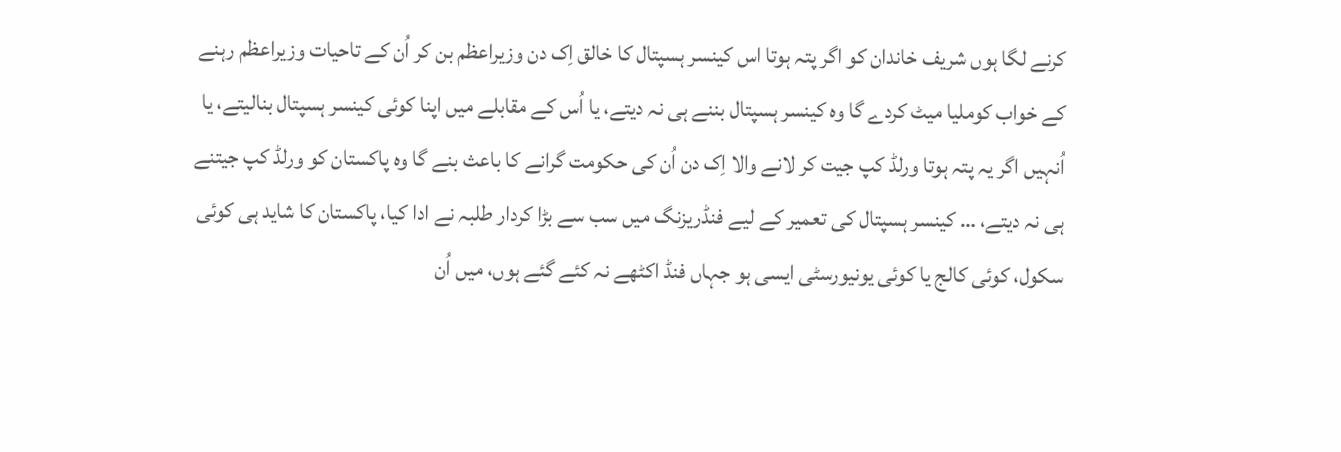کرنے لگا ہوں شریف خاندان کو اگر پتہ ہوتا اس کینسر ہسپتال کا خالق اِک دن وزیراعظم بن کر اُن کے تاحیات وزیراعظم رہنے کے خواب کوملیا میٹ کردے گا وہ کینسر ہسپتال بننے ہی نہ دیتے، یا اُس کے مقابلے میں اپنا کوئی کینسر ہسپتال بنالیتے، یا اُنہیں اگر یہ پتہ ہوتا ورلڈ کپ جیت کر لانے والا اِک دن اُن کی حکومت گرانے کا باعث بنے گا وہ پاکستان کو ورلڈ کپ جیتنے ہی نہ دیتے، … کینسر ہسپتال کی تعمیر کے لیے فنڈریزنگ میں سب سے بڑا کردار طلبہ نے ادا کیا، پاکستان کا شاید ہی کوئی سکول، کوئی کالج یا کوئی یونیورسٹی ایسی ہو جہاں فنڈ اکٹھے نہ کئے گئے ہوں، میں اُن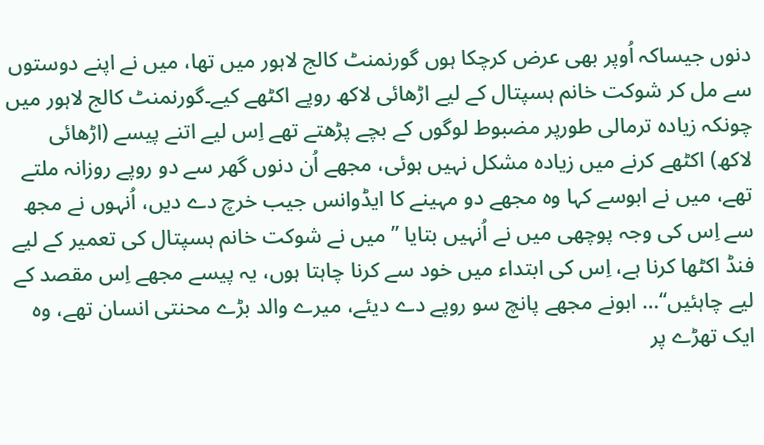دنوں جیساکہ اُوپر بھی عرض کرچکا ہوں گورنمنٹ کالج لاہور میں تھا، میں نے اپنے دوستوں سے مل کر شوکت خانم ہسپتال کے لیے اڑھائی لاکھ روپے اکٹھے کیے۔گورنمنٹ کالج لاہور میں چونکہ زیادہ ترمالی طورپر مضبوط لوگوں کے بچے پڑھتے تھے اِس لیے اتنے پیسے (اڑھائی لاکھ) اکٹھے کرنے میں زیادہ مشکل نہیں ہوئی، مجھے اُن دنوں گھر سے دو روپے روزانہ ملتے تھے، میں نے ابوسے کہا وہ مجھے دو مہینے کا ایڈوانس جیب خرچ دے دیں، اُنہوں نے مجھ سے اِس کی وجہ پوچھی میں نے اُنہیں بتایا ’’ میں نے شوکت خانم ہسپتال کی تعمیر کے لیے فنڈ اکٹھا کرنا ہے، اِس کی ابتداء میں خود سے کرنا چاہتا ہوں، یہ پیسے مجھے اِس مقصد کے لیے چاہئیں‘‘… ابونے مجھے پانچ سو روپے دے دیئے، میرے والد بڑے محنتی انسان تھے، وہ ایک تھڑے پر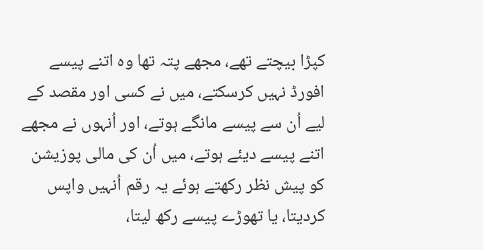کپڑا بیچتے تھے، مجھے پتہ تھا وہ اتنے پیسے افورڈ نہیں کرسکتے، میں نے کسی اور مقصد کے لیے اُن سے پیسے مانگے ہوتے، اور اُنہوں نے مجھے اتنے پیسے دیئے ہوتے، میں اُن کی مالی پوزیشن کو پیش نظر رکھتے ہوئے یہ رقم اُنہیں واپس کردیتا، یا تھوڑے پیسے رکھ لیتا،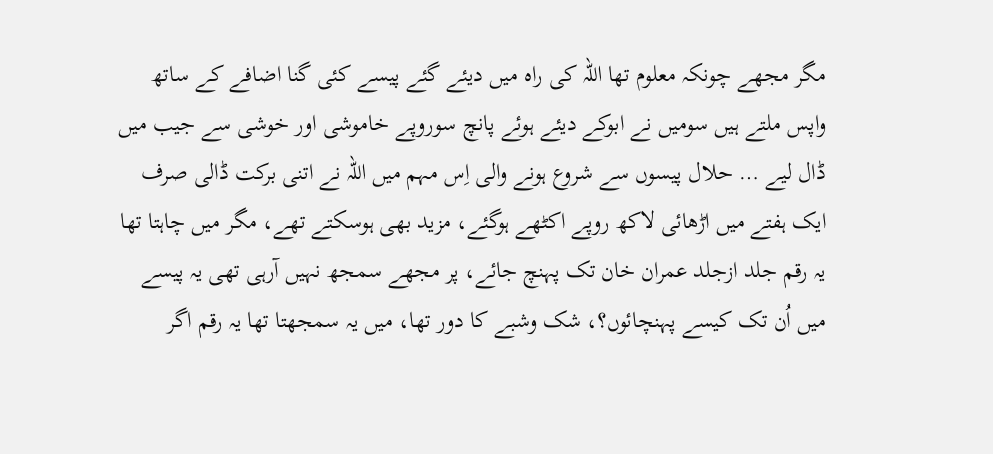مگر مجھے چونکہ معلوم تھا اللہ کی راہ میں دیئے گئے پیسے کئی گنا اضافے کے ساتھ واپس ملتے ہیں سومیں نے ابوکے دیئے ہوئے پانچ سوروپے خاموشی اور خوشی سے جیب میں ڈال لیے … حلال پیسوں سے شروع ہونے والی اِس مہم میں اللہ نے اتنی برکت ڈالی صرف ایک ہفتے میں اڑھائی لاکھ روپے اکٹھے ہوگئے، مزید بھی ہوسکتے تھے، مگر میں چاہتا تھا یہ رقم جلد ازجلد عمران خان تک پہنچ جائے، پر مجھے سمجھ نہیں آرہی تھی یہ پیسے میں اُن تک کیسے پہنچائوں؟، شک وشبے کا دور تھا، میں یہ سمجھتا تھا یہ رقم اگر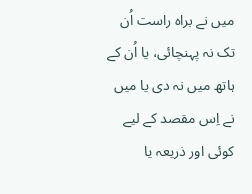میں نے براہ راست اُن تک نہ پہنچائی، یا اُن کے ہاتھ میں نہ دی یا میں نے اِس مقصد کے لیے کوئی اور ذریعہ یا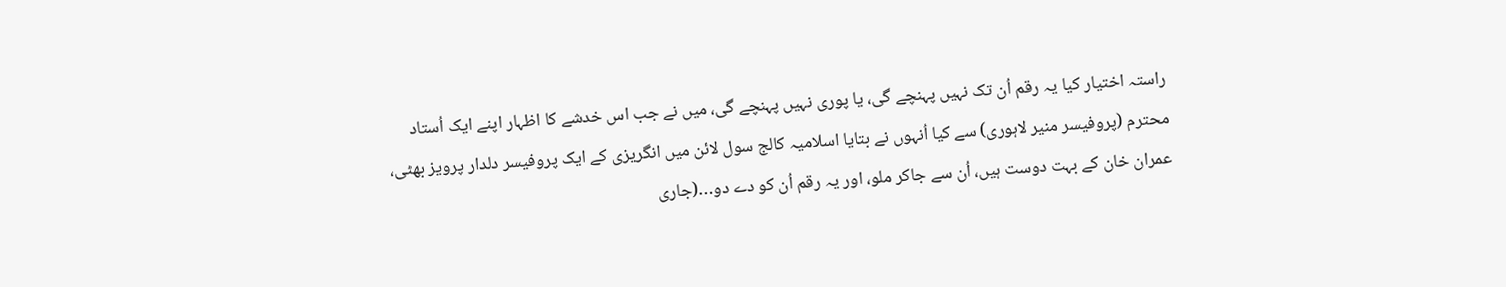راستہ اختیار کیا یہ رقم اُن تک نہیں پہنچے گی، یا پوری نہیں پہنچے گی، میں نے جب اس خدشے کا اظہار اپنے ایک اُستاد محترم (پروفیسر منیر لاہوری) سے کیا اُنہوں نے بتایا اسلامیہ کالج سول لائن میں انگریزی کے ایک پروفیسر دلدار پرویز بھٹی، عمران خان کے بہت دوست ہیں، اُن سے جاکر ملو، اور یہ رقم اُن کو دے دو…(جاری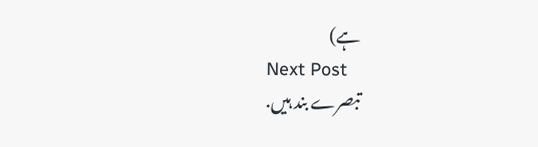ہے)
Next Post
تبصرے بند ہیں.